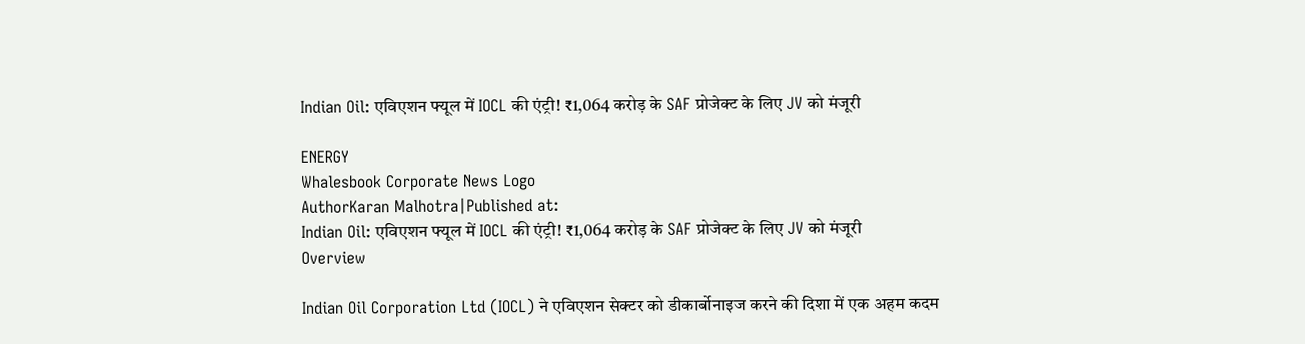Indian Oil: एविएशन फ्यूल में IOCL की एंट्री! ₹1,064 करोड़ के SAF प्रोजेक्ट के लिए JV को मंजूरी

ENERGY
Whalesbook Corporate News Logo
AuthorKaran Malhotra|Published at:
Indian Oil: एविएशन फ्यूल में IOCL की एंट्री! ₹1,064 करोड़ के SAF प्रोजेक्ट के लिए JV को मंजूरी
Overview

Indian Oil Corporation Ltd (IOCL) ने एविएशन सेक्टर को डीकार्बोनाइज करने की दिशा में एक अहम कदम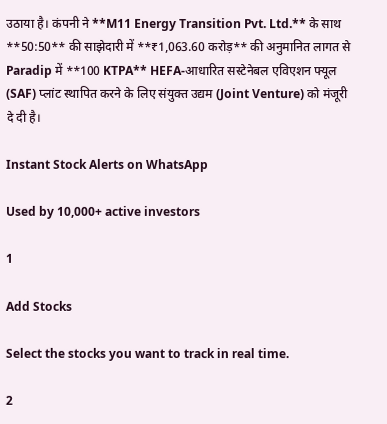उठाया है। कंपनी ने **M11 Energy Transition Pvt. Ltd.** के साथ **50:50** की साझेदारी में **₹1,063.60 करोड़** की अनुमानित लागत से Paradip में **100 KTPA** HEFA-आधारित सस्टेनेबल एविएशन फ्यूल (SAF) प्लांट स्थापित करने के लिए संयुक्त उद्यम (Joint Venture) को मंजूरी दे दी है।

Instant Stock Alerts on WhatsApp

Used by 10,000+ active investors

1

Add Stocks

Select the stocks you want to track in real time.

2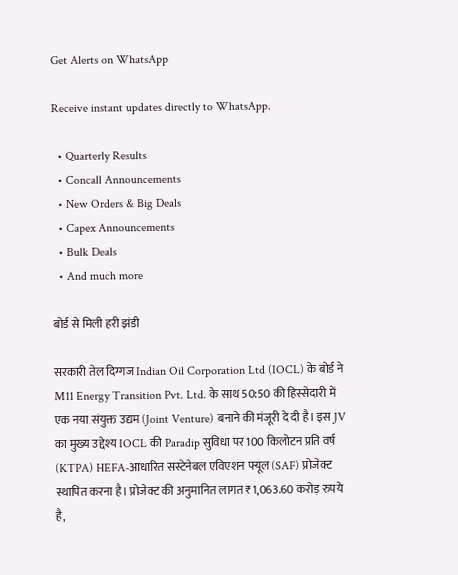Get Alerts on WhatsApp

Receive instant updates directly to WhatsApp.

  • Quarterly Results
  • Concall Announcements
  • New Orders & Big Deals
  • Capex Announcements
  • Bulk Deals
  • And much more

बोर्ड से मिली हरी झंडी

सरकारी तेल दिग्गज Indian Oil Corporation Ltd (IOCL) के बोर्ड ने M11 Energy Transition Pvt. Ltd. के साथ 50:50 की हिस्सेदारी में एक नया संयुक्त उद्यम (Joint Venture) बनाने की मंजूरी दे दी है। इस JV का मुख्य उद्देश्य IOCL की Paradip सुविधा पर 100 किलोटन प्रति वर्ष (KTPA) HEFA-आधारित सस्टेनेबल एविएशन फ्यूल (SAF) प्रोजेक्ट स्थापित करना है। प्रोजेक्ट की अनुमानित लागत ₹1,063.60 करोड़ रुपये है,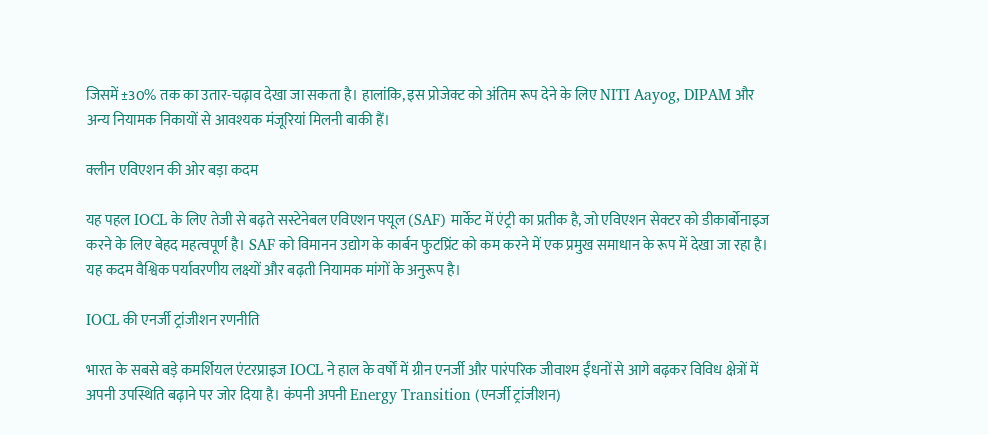जिसमें ±30% तक का उतार-चढ़ाव देखा जा सकता है। हालांकि, इस प्रोजेक्ट को अंतिम रूप देने के लिए NITI Aayog, DIPAM और अन्य नियामक निकायों से आवश्यक मंजूरियां मिलनी बाकी हैं।

क्लीन एविएशन की ओर बड़ा कदम

यह पहल IOCL के लिए तेजी से बढ़ते सस्टेनेबल एविएशन फ्यूल (SAF) मार्केट में एंट्री का प्रतीक है, जो एविएशन सेक्टर को डीकार्बोनाइज करने के लिए बेहद महत्वपूर्ण है। SAF को विमानन उद्योग के कार्बन फुटप्रिंट को कम करने में एक प्रमुख समाधान के रूप में देखा जा रहा है। यह कदम वैश्विक पर्यावरणीय लक्ष्यों और बढ़ती नियामक मांगों के अनुरूप है।

IOCL की एनर्जी ट्रांजीशन रणनीति

भारत के सबसे बड़े कमर्शियल एंटरप्राइज IOCL ने हाल के वर्षों में ग्रीन एनर्जी और पारंपरिक जीवाश्म ईंधनों से आगे बढ़कर विविध क्षेत्रों में अपनी उपस्थिति बढ़ाने पर जोर दिया है। कंपनी अपनी Energy Transition (एनर्जी ट्रांजीशन)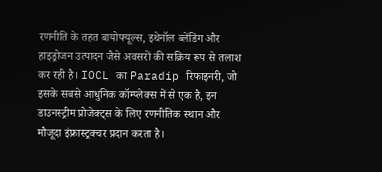रणनीति के तहत बायोफ्यूल्स, इथेनॉल ब्लेंडिंग और हाइड्रोजन उत्पादन जैसे अवसरों की सक्रिय रूप से तलाश कर रही है। IOCL का Paradip रिफाइनरी, जो इसके सबसे आधुनिक कॉम्प्लेक्स में से एक है, इन डाउनस्ट्रीम प्रोजेक्ट्स के लिए रणनीतिक स्थान और मौजूदा इंफ्रास्ट्रक्चर प्रदान करता है।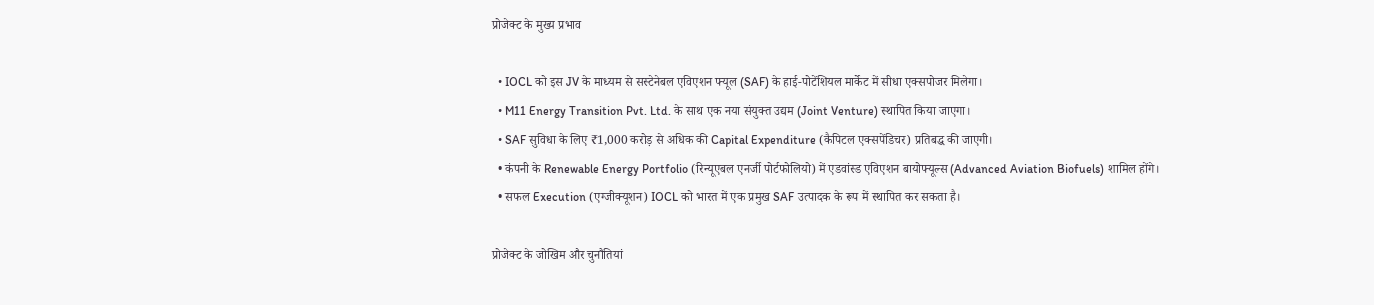प्रोजेक्ट के मुख्य प्रभाव

  • IOCL को इस JV के माध्यम से सस्टेनेबल एविएशन फ्यूल (SAF) के हाई-पोटेंशियल मार्केट में सीधा एक्सपोजर मिलेगा।
  • M11 Energy Transition Pvt. Ltd. के साथ एक नया संयुक्त उद्यम (Joint Venture) स्थापित किया जाएगा।
  • SAF सुविधा के लिए ₹1,000 करोड़ से अधिक की Capital Expenditure (कैपिटल एक्सपेंडिचर) प्रतिबद्ध की जाएगी।
  • कंपनी के Renewable Energy Portfolio (रिन्यूएबल एनर्जी पोर्टफोलियो) में एडवांस्ड एविएशन बायोफ्यूल्स (Advanced Aviation Biofuels) शामिल होंगे।
  • सफल Execution (एग्जीक्यूशन) IOCL को भारत में एक प्रमुख SAF उत्पादक के रूप में स्थापित कर सकता है।

प्रोजेक्ट के जोखिम और चुनौतियां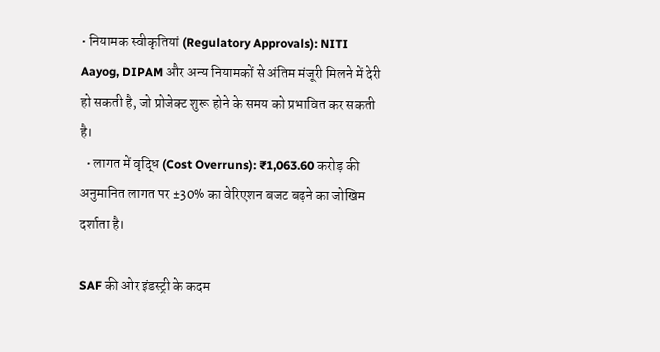• नियामक स्वीकृतियां (Regulatory Approvals): NITI Aayog, DIPAM और अन्य नियामकों से अंतिम मंजूरी मिलने में देरी हो सकती है, जो प्रोजेक्ट शुरू होने के समय को प्रभावित कर सकती है।
  • लागत में वृद्धि (Cost Overruns): ₹1,063.60 करोड़ की अनुमानित लागत पर ±30% का वेरिएशन बजट बढ़ने का जोखिम दर्शाता है।

SAF की ओर इंडस्ट्री के कदम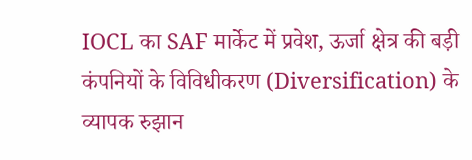IOCL का SAF मार्केट में प्रवेश, ऊर्जा क्षेत्र की बड़ी कंपनियों के विविधीकरण (Diversification) के व्यापक रुझान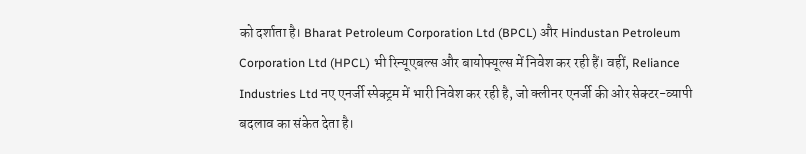को दर्शाता है। Bharat Petroleum Corporation Ltd (BPCL) और Hindustan Petroleum Corporation Ltd (HPCL) भी रिन्यूएबल्स और बायोफ्यूल्स में निवेश कर रही हैं। वहीं, Reliance Industries Ltd नए एनर्जी स्पेक्ट्रम में भारी निवेश कर रही है, जो क्लीनर एनर्जी की ओर सेक्टर-व्यापी बदलाव का संकेत देता है।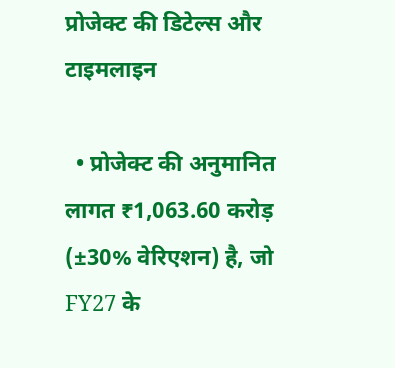प्रोजेक्ट की डिटेल्स और टाइमलाइन

  • प्रोजेक्ट की अनुमानित लागत ₹1,063.60 करोड़ (±30% वेरिएशन) है, जो FY27 के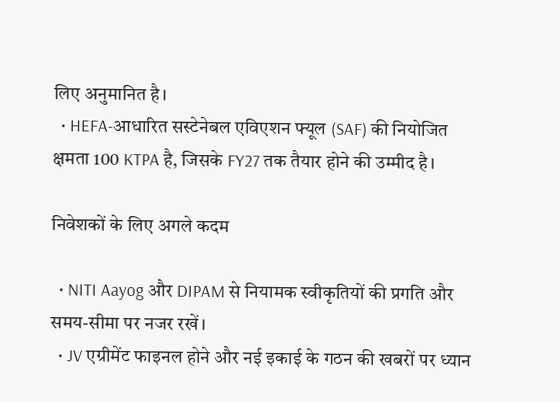लिए अनुमानित है।
  • HEFA-आधारित सस्टेनेबल एविएशन फ्यूल (SAF) की नियोजित क्षमता 100 KTPA है, जिसके FY27 तक तैयार होने की उम्मीद है।

निवेशकों के लिए अगले कदम

  • NITI Aayog और DIPAM से नियामक स्वीकृतियों की प्रगति और समय-सीमा पर नजर रखें।
  • JV एग्रीमेंट फाइनल होने और नई इकाई के गठन की खबरों पर ध्यान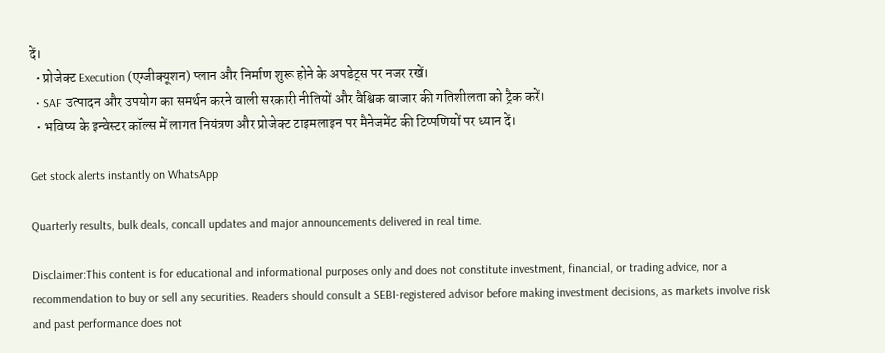दें।
  • प्रोजेक्ट Execution (एग्जीक्यूशन) प्लान और निर्माण शुरू होने के अपडेट्स पर नजर रखें।
  • SAF उत्पादन और उपयोग का समर्थन करने वाली सरकारी नीतियों और वैश्विक बाजार की गतिशीलता को ट्रैक करें।
  • भविष्य के इन्वेस्टर कॉल्स में लागत नियंत्रण और प्रोजेक्ट टाइमलाइन पर मैनेजमेंट की टिप्पणियों पर ध्यान दें।

Get stock alerts instantly on WhatsApp

Quarterly results, bulk deals, concall updates and major announcements delivered in real time.

Disclaimer:This content is for educational and informational purposes only and does not constitute investment, financial, or trading advice, nor a recommendation to buy or sell any securities. Readers should consult a SEBI-registered advisor before making investment decisions, as markets involve risk and past performance does not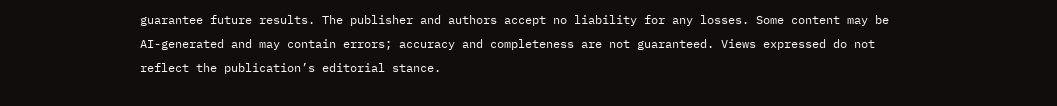guarantee future results. The publisher and authors accept no liability for any losses. Some content may be AI-generated and may contain errors; accuracy and completeness are not guaranteed. Views expressed do not reflect the publication’s editorial stance.